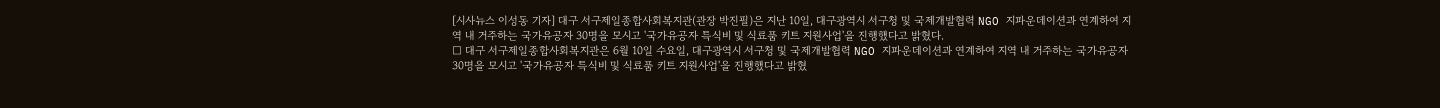[시사뉴스 이성동 기자] 대구 서구제일종합사회복지관(관장 박진필)은 지난 10일, 대구광역시 서구청 및 국제개발협력 NGO 지파운데이션과 연계하여 지역 내 거주하는 국가유공자 30명을 모시고 '국가유공자 특식비 및 식료품 키트 지원사업'을 진행했다고 밝혔다.
□ 대구 서구제일종합사회복지관은 6월 10일 수요일, 대구광역시 서구청 및 국제개발협력 NGO 지파운데이션과 연계하여 지역 내 거주하는 국가유공자 30명을 모시고 '국가유공자 특식비 및 식료품 키트 지원사업'을 진행했다고 밝혔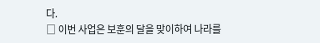다.
□ 이번 사업은 보훈의 달을 맞이하여 나라를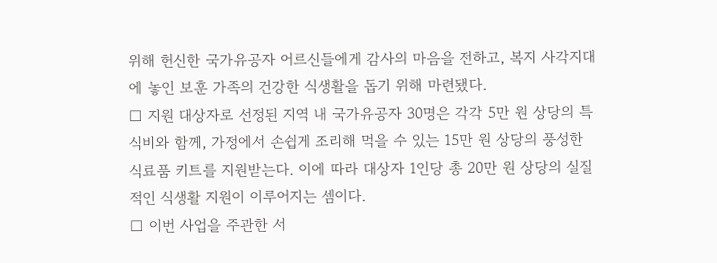위해 헌신한 국가유공자 어르신들에게 감사의 마음을 전하고, 복지 사각지대에 놓인 보훈 가족의 건강한 식생활을 돕기 위해 마련됐다.
□ 지원 대상자로 선정된 지역 내 국가유공자 30명은 각각 5만 원 상당의 특식비와 함께, 가정에서 손쉽게 조리해 먹을 수 있는 15만 원 상당의 풍성한 식료품 키트를 지원받는다. 이에 따라 대상자 1인당 총 20만 원 상당의 실질적인 식생활 지원이 이루어지는 셈이다.
□ 이번 사업을 주관한 서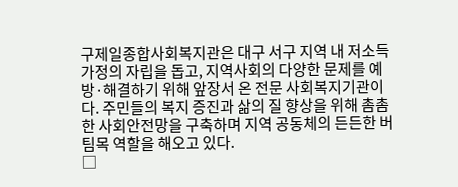구제일종합사회복지관은 대구 서구 지역 내 저소득 가정의 자립을 돕고, 지역사회의 다양한 문제를 예방·해결하기 위해 앞장서 온 전문 사회복지기관이다. 주민들의 복지 증진과 삶의 질 향상을 위해 촘촘한 사회안전망을 구축하며 지역 공동체의 든든한 버팀목 역할을 해오고 있다.
□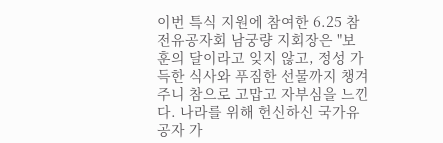이번 특식 지원에 참여한 6.25 참전유공자회 남궁량 지회장은 "보훈의 달이라고 잊지 않고, 정성 가득한 식사와 푸짐한 선물까지 챙겨주니 참으로 고맙고 자부심을 느낀다. 나라를 위해 헌신하신 국가유공자 가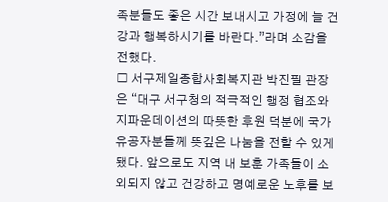족분들도 좋은 시간 보내시고 가정에 늘 건강과 행복하시기를 바란다.”라며 소감을 전했다.
□ 서구제일종합사회복지관 박진필 관장은 “대구 서구청의 적극적인 행정 협조와 지파운데이션의 따뜻한 후원 덕분에 국가 유공자분들께 뜻깊은 나눔을 전할 수 있게 됐다. 앞으로도 지역 내 보훈 가족들이 소외되지 않고 건강하고 명예로운 노후를 보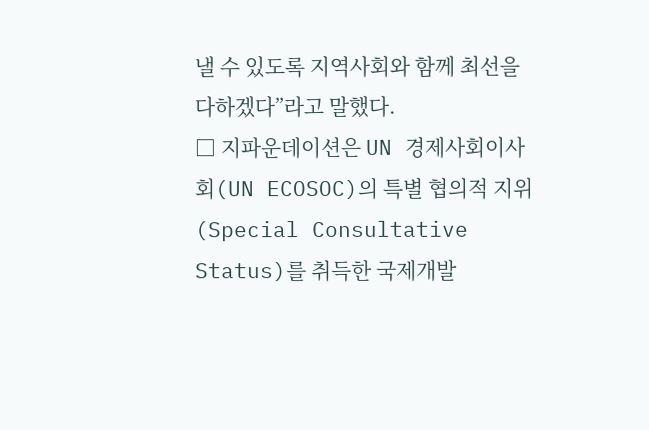낼 수 있도록 지역사회와 함께 최선을 다하겠다”라고 말했다.
□ 지파운데이션은 UN 경제사회이사회(UN ECOSOC)의 특별 협의적 지위(Special Consultative Status)를 취득한 국제개발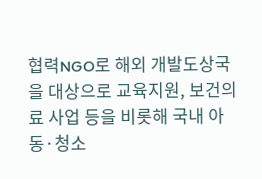협력NGO로 해외 개발도상국을 대상으로 교육지원, 보건의료 사업 등을 비롯해 국내 아동·청소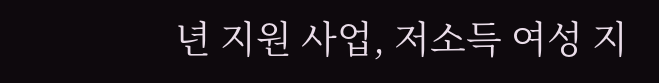년 지원 사업, 저소득 여성 지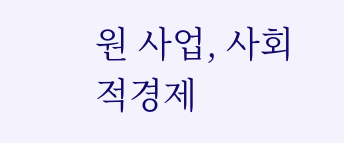원 사업, 사회적경제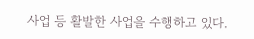사업 등 활발한 사업을 수행하고 있다.